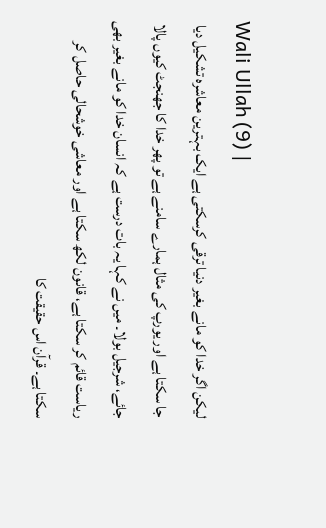Wali Ullah (9) |
لیکن اگر خدا کو مانے بغیر دنیا ترقی کرسکتی ہے ایک بہترین معاشرہ تشکیل دیا جا سکتا ہے اور یورپ کی مثال ہمارے سامنے ہے تو پھر خدا کا جھنجٹ کیوں پالا جائے، شرجیل بولا۔ میں نے کہا یہ بات درست ہے کہ انسان خدا کو مانے بغیر بھی ریاست قائم کر سکتا ہے، قانون لکھ سکتا ہے اور معاشی خوشحالی حاصل کر سکتا ہے۔ قرآن اس حقیقت کا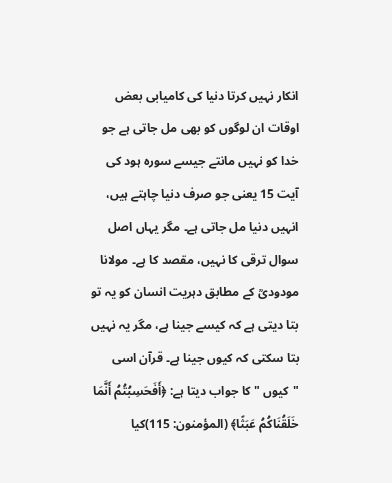انکار نہیں کرتا دنیا کی کامیابی بعض اوقات ان لوگوں کو بھی مل جاتی ہے جو خدا کو نہیں مانتے جیسے سورہ ہود کی آیت 15 یعنی جو صرف دنیا چاہتے ہیں، انہیں دنیا مل جاتی ہے۔ مگر یہاں اصل سوال ترقی کا نہیں، مقصد کا ہے۔ مولانا مودودیؒ کے مطابق دہریت انسان کو یہ تو بتا دیتی ہے کہ کیسے جینا ہے، مگر یہ نہیں بتا سکتی کہ کیوں جینا ہے۔ قرآن اسی "کیوں " کا جواب دیتا ہے: ﴿أَفَحَسِبُتُمُ أَنَّمَا خَلَقُنَاكُمُ عَبَثًا﴾ (المؤمنون: 115)کیا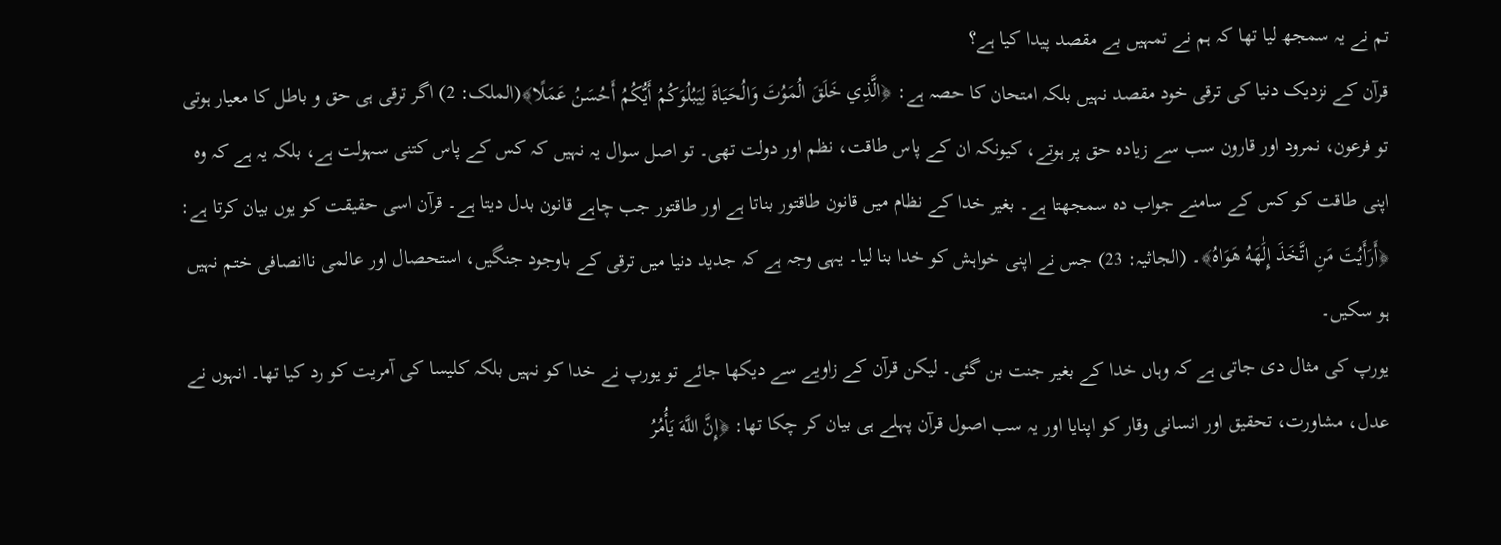تم نے یہ سمجھ لیا تھا کہ ہم نے تمہیں بے مقصد پیدا کیا ہے؟
قرآن کے نزدیک دنیا کی ترقی خود مقصد نہیں بلکہ امتحان کا حصہ ہے: ﴿الَّذِي خَلَقَ الُمَوُتَ وَالُحَيَاةَ لِيَبُلُوَكُمُ أَيُّكُمُ أَحُسَنُ عَمَلًا﴾(الملک: 2) اگر ترقی ہی حق و باطل کا معیار ہوتی تو فرعون، نمرود اور قارون سب سے زیادہ حق پر ہوتے، کیونکہ ان کے پاس طاقت، نظم اور دولت تھی۔ تو اصل سوال یہ نہیں کہ کس کے پاس کتنی سہولت ہے، بلکہ یہ ہے کہ وہ اپنی طاقت کو کس کے سامنے جواب دہ سمجھتا ہے۔ بغیر خدا کے نظام میں قانون طاقتور بناتا ہے اور طاقتور جب چاہے قانون بدل دیتا ہے۔ قرآن اسی حقیقت کو یوں بیان کرتا ہے: ﴿أَرَأَيُتَ مَنِ اتَّخَذَ إِلَٰهَهُ هَوَاهُ﴾۔ (الجاثیہ: 23) جس نے اپنی خواہش کو خدا بنا لیا۔ یہی وجہ ہے کہ جدید دنیا میں ترقی کے باوجود جنگیں، استحصال اور عالمی ناانصافی ختم نہیں ہو سکیں۔
یورپ کی مثال دی جاتی ہے کہ وہاں خدا کے بغیر جنت بن گئی۔ لیکن قرآن کے زاویے سے دیکھا جائے تو یورپ نے خدا کو نہیں بلکہ کلیسا کی آمریت کو رد کیا تھا۔ انہوں نے عدل، مشاورت، تحقیق اور انسانی وقار کو اپنایا اور یہ سب اصول قرآن پہلے ہی بیان کر چکا تھا: ﴿إِنَّ اللَّهَ يَأُمُرُ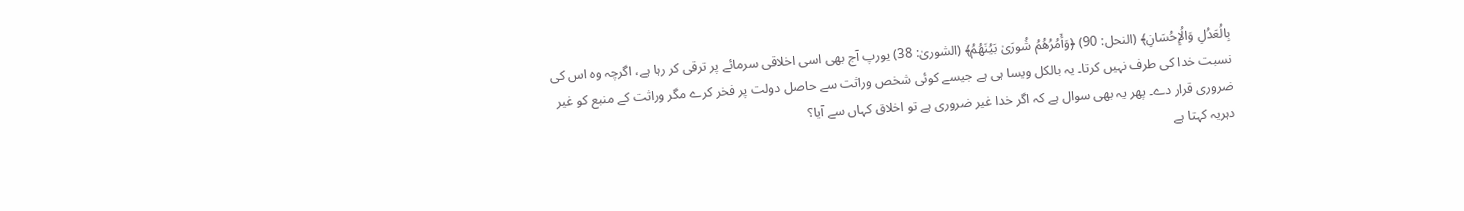بِالُعَدُلِ وَالُإِحُسَانِ﴾ (النحل: 90) ﴿وَأَمُرُهُمُ شُورَىٰ بَيُنَهُمُ﴾ (الشوریٰ: 38) یورپ آج بھی اسی اخلاقی سرمائے پر ترقی کر رہا ہے، اگرچہ وہ اس کی نسبت خدا کی طرف نہیں کرتا۔ یہ بالکل ویسا ہی ہے جیسے کوئی شخص وراثت سے حاصل دولت پر فخر کرے مگر وراثت کے منبع کو غیر ضروری قرار دے۔ پھر یہ بھی سوال ہے کہ اگر خدا غیر ضروری ہے تو اخلاق کہاں سے آیا؟
دہریہ کہتا ہے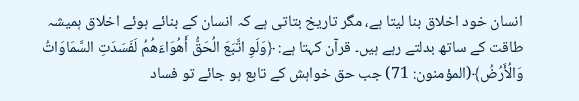انسان خود اخلاق بنا لیتا ہے، مگر تاریخ بتاتی ہے کہ انسان کے بنائے ہوئے اخلاق ہمیشہ طاقت کے ساتھ بدلتے رہے ہیں۔ قرآن کہتا ہے: ﴿وَلَوِ اتَّبَعَ الُحَقُّ أَهُوَاءَهُمُ لَفَسَدَتِ السَّمَاوَاتُ وَالُأَرُضُ﴾(المؤمنون: 71) جب حق خواہش کے تابع ہو جائے تو فساد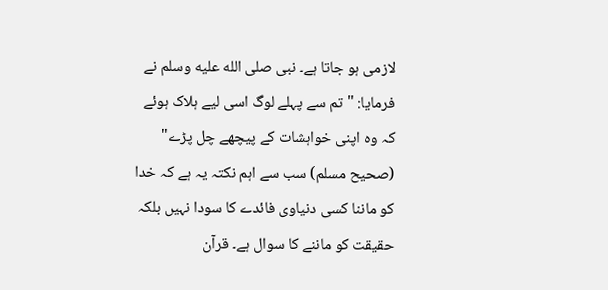لازمی ہو جاتا ہے۔ نبی صلى الله عليه وسلم نے فرمایا: "تم سے پہلے لوگ اسی لیے ہلاک ہوئے کہ وہ اپنی خواہشات کے پیچھے چل پڑے" (صحیح مسلم) سب سے اہم نکتہ یہ ہے کہ خدا کو ماننا کسی دنیاوی فائدے کا سودا نہیں بلکہ حقیقت کو ماننے کا سوال ہے۔ قرآن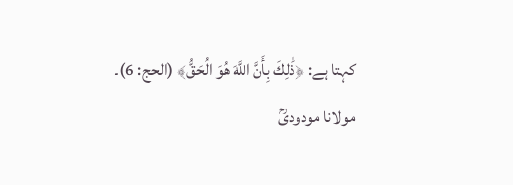کہتا ہے: ﴿ذَٰلِكَ بِأَنَّ اللَّهَ هُوَ الُحَقُّ﴾ (الحج: 6)۔
مولانا مودودیؒ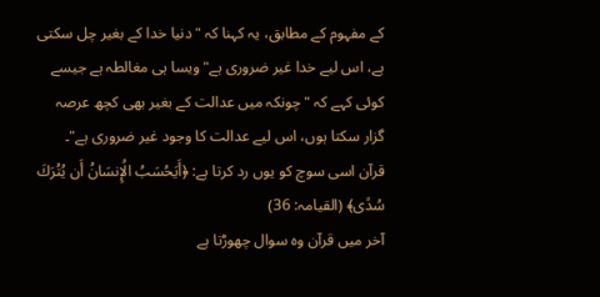کے مفہوم کے مطابق، یہ کہنا کہ "دنیا خدا کے بغیر چل سکتی ہے، اس لیے خدا غیر ضروری ہے" ویسا ہی مغالطہ ہے جیسے کوئی کہے کہ "چونکہ میں عدالت کے بغیر بھی کچھ عرصہ گزار سکتا ہوں، اس لیے عدالت کا وجود غیر ضروری ہے"۔ قرآن اسی سوچ کو یوں رد کرتا ہے: ﴿أَيَحُسَبُ الُإِنسَانُ أَن يُتُرَكَ سُدًى﴾ (القیامہ: 36)
آخر میں قرآن وہ سوال چھوڑتا ہے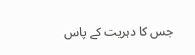جس کا دہریت کے پاس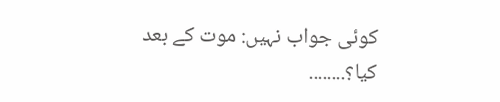کوئی جواب نہیں: موت کے بعد کیا؟........